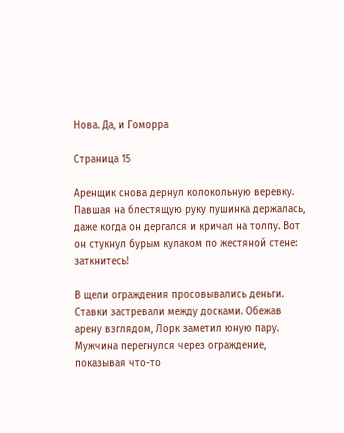Нова. Да, и Гоморра

Страница 15

Аренщик снова дернул колокольную веревку. Павшая на блестящую руку пушинка держалась, даже когда он дергался и кричал на толпу. Вот он стукнул бурым кулаком по жестяной стене: заткнитесь!

В щели ограждения просовывались деньги. Ставки застревали между досками. Обежав арену взглядом, Лорк заметил юную пару. Мужчина перегнулся через ограждение, показывая что-то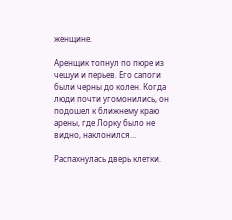женщине.

Аренщик топнул по пюре из чешуи и перьев. Его сапоги были черны до колен. Когда люди почти угомонились, он подошел к ближнему краю арены, где Лорку было не видно, наклонился…

Распахнулась дверь клетки.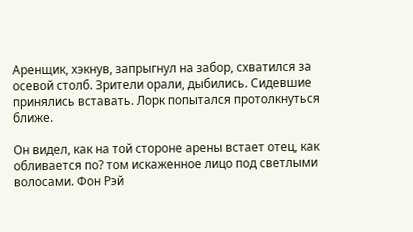Аренщик, хэкнув, запрыгнул на забор, схватился за осевой столб. Зрители орали, дыбились. Сидевшие принялись вставать. Лорк попытался протолкнуться ближе.

Он видел, как на той стороне арены встает отец, как обливается по? том искаженное лицо под светлыми волосами. Фон Рэй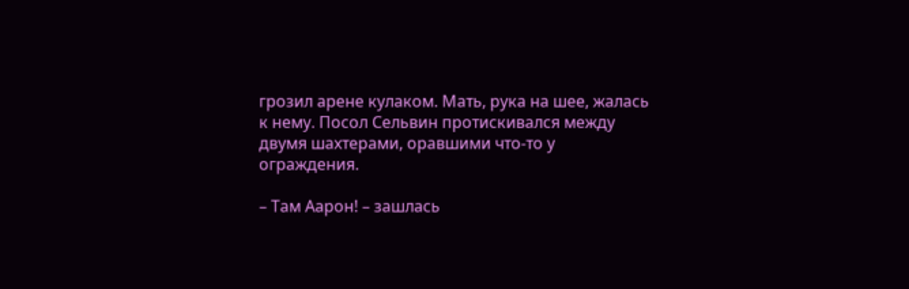грозил арене кулаком. Мать, рука на шее, жалась к нему. Посол Сельвин протискивался между двумя шахтерами, оравшими что-то у ограждения.

– Там Аарон! – зашлась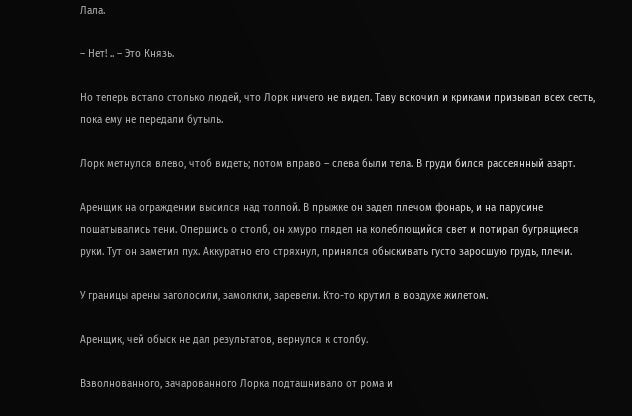Лала.

– Нет! .. – Это Князь.

Но теперь встало столько людей, что Лорк ничего не видел. Таву вскочил и криками призывал всех сесть, пока ему не передали бутыль.

Лорк метнулся влево, чтоб видеть; потом вправо – слева были тела. В груди бился рассеянный азарт.

Аренщик на ограждении высился над толпой. В прыжке он задел плечом фонарь, и на парусине пошатывались тени. Опершись о столб, он хмуро глядел на колеблющийся свет и потирал бугрящиеся руки. Тут он заметил пух. Аккуратно его стряхнул, принялся обыскивать густо заросшую грудь, плечи.

У границы арены заголосили, замолкли, заревели. Кто-то крутил в воздухе жилетом.

Аренщик, чей обыск не дал результатов, вернулся к столбу.

Взволнованного, зачарованного Лорка подташнивало от рома и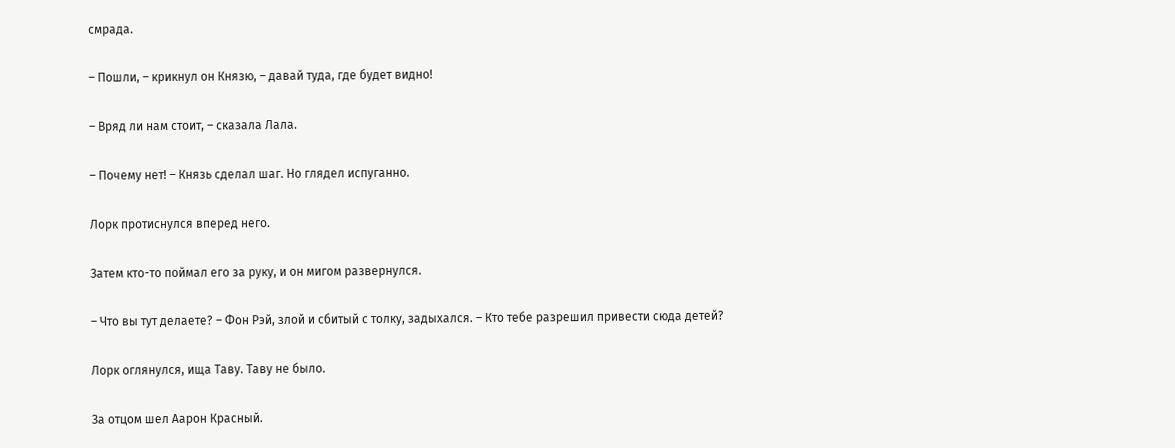смрада.

– Пошли, – крикнул он Князю, – давай туда, где будет видно!

– Вряд ли нам стоит, – сказала Лала.

– Почему нет! – Князь сделал шаг. Но глядел испуганно.

Лорк протиснулся вперед него.

Затем кто-то поймал его за руку, и он мигом развернулся.

– Что вы тут делаете? – Фон Рэй, злой и сбитый с толку, задыхался. – Кто тебе разрешил привести сюда детей?

Лорк оглянулся, ища Таву. Таву не было.

За отцом шел Аарон Красный.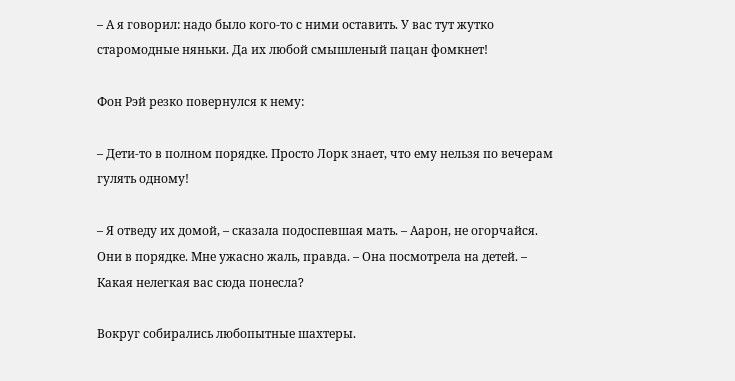– А я говорил: надо было кого-то с ними оставить. У вас тут жутко старомодные няньки. Да их любой смышленый пацан фомкнет!

Фон Рэй резко повернулся к нему:

– Дети-то в полном порядке. Просто Лорк знает, что ему нельзя по вечерам гулять одному!

– Я отведу их домой, – сказала подоспевшая мать. – Аарон, не огорчайся. Они в порядке. Мне ужасно жаль, правда. – Она посмотрела на детей. – Какая нелегкая вас сюда понесла?

Вокруг собирались любопытные шахтеры.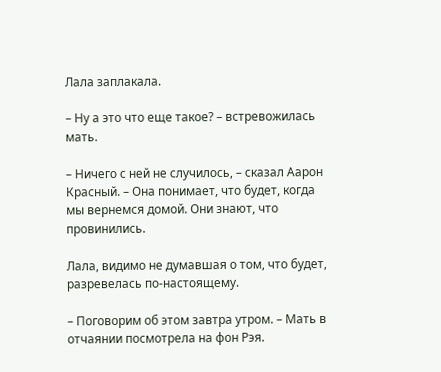Лала заплакала.

– Ну а это что еще такое? – встревожилась мать.

– Ничего с ней не случилось, – сказал Аарон Красный. – Она понимает, что будет, когда мы вернемся домой. Они знают, что провинились.

Лала, видимо не думавшая о том, что будет, разревелась по-настоящему.

– Поговорим об этом завтра утром. – Мать в отчаянии посмотрела на фон Рэя.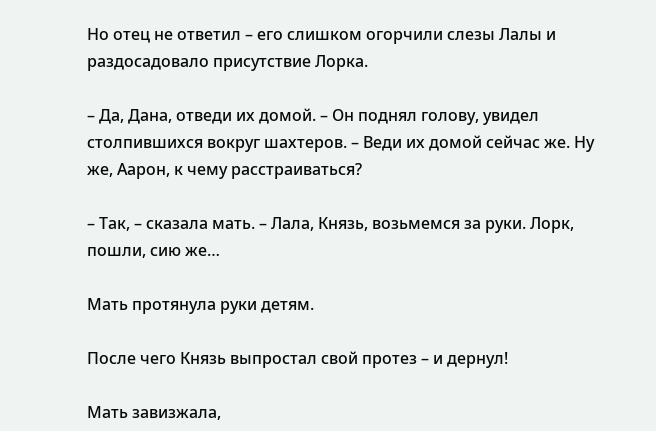Но отец не ответил – его слишком огорчили слезы Лалы и раздосадовало присутствие Лорка.

– Да, Дана, отведи их домой. – Он поднял голову, увидел столпившихся вокруг шахтеров. – Веди их домой сейчас же. Ну же, Аарон, к чему расстраиваться?

– Так, – сказала мать. – Лала, Князь, возьмемся за руки. Лорк, пошли, сию же…

Мать протянула руки детям.

После чего Князь выпростал свой протез – и дернул!

Мать завизжала,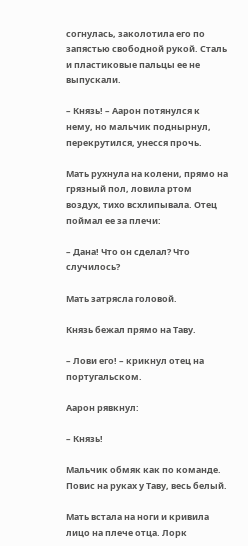согнулась, заколотила его по запястью свободной рукой. Сталь и пластиковые пальцы ее не выпускали.

– Князь! – Аарон потянулся к нему, но мальчик поднырнул, перекрутился, унесся прочь.

Мать рухнула на колени, прямо на грязный пол, ловила ртом воздух, тихо всхлипывала. Отец поймал ее за плечи:

– Дана! Что он сделал? Что случилось?

Мать затрясла головой.

Князь бежал прямо на Таву.

– Лови его! – крикнул отец на португальском.

Аарон рявкнул:

– Князь!

Мальчик обмяк как по команде. Повис на руках у Таву, весь белый.

Мать встала на ноги и кривила лицо на плече отца. Лорк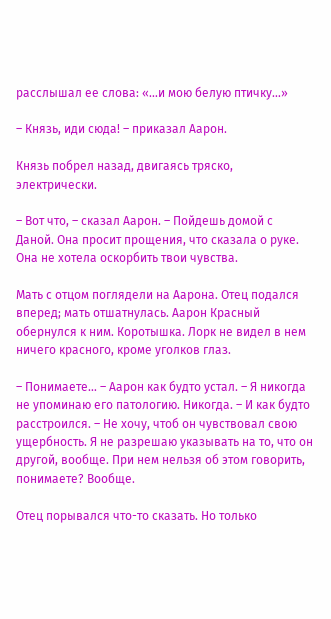расслышал ее слова: «…и мою белую птичку…»

– Князь, иди сюда! – приказал Аарон.

Князь побрел назад, двигаясь тряско, электрически.

– Вот что, – сказал Аарон. – Пойдешь домой с Даной. Она просит прощения, что сказала о руке. Она не хотела оскорбить твои чувства.

Мать с отцом поглядели на Аарона. Отец подался вперед; мать отшатнулась. Аарон Красный обернулся к ним. Коротышка. Лорк не видел в нем ничего красного, кроме уголков глаз.

– Понимаете… – Аарон как будто устал. – Я никогда не упоминаю его патологию. Никогда. – И как будто расстроился. – Не хочу, чтоб он чувствовал свою ущербность. Я не разрешаю указывать на то, что он другой, вообще. При нем нельзя об этом говорить, понимаете? Вообще.

Отец порывался что-то сказать. Но только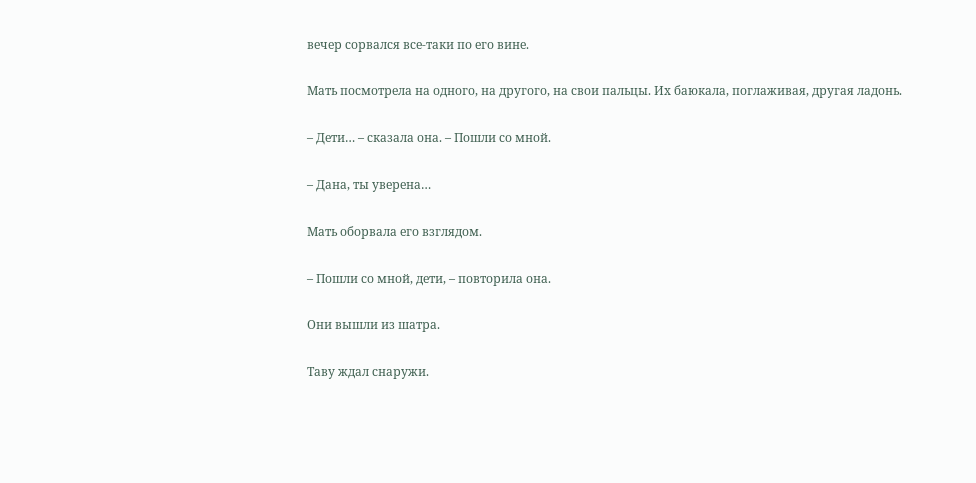вечер сорвался все-таки по его вине.

Мать посмотрела на одного, на другого, на свои пальцы. Их баюкала, поглаживая, другая ладонь.

– Дети… – сказала она. – Пошли со мной.

– Дана, ты уверена…

Мать оборвала его взглядом.

– Пошли со мной, дети, – повторила она.

Они вышли из шатра.

Таву ждал снаружи.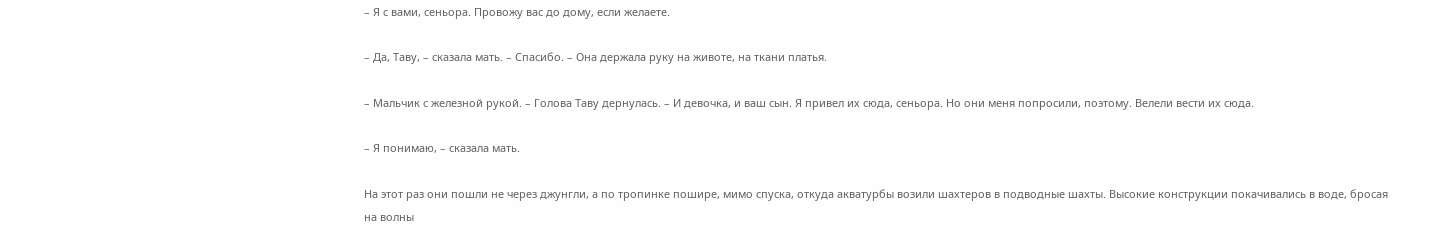– Я с вами, сеньора. Провожу вас до дому, если желаете.

– Да, Таву, – сказала мать. – Спасибо. – Она держала руку на животе, на ткани платья.

– Мальчик с железной рукой. – Голова Таву дернулась. – И девочка, и ваш сын. Я привел их сюда, сеньора. Но они меня попросили, поэтому. Велели вести их сюда.

– Я понимаю, – сказала мать.

На этот раз они пошли не через джунгли, а по тропинке пошире, мимо спуска, откуда акватурбы возили шахтеров в подводные шахты. Высокие конструкции покачивались в воде, бросая на волны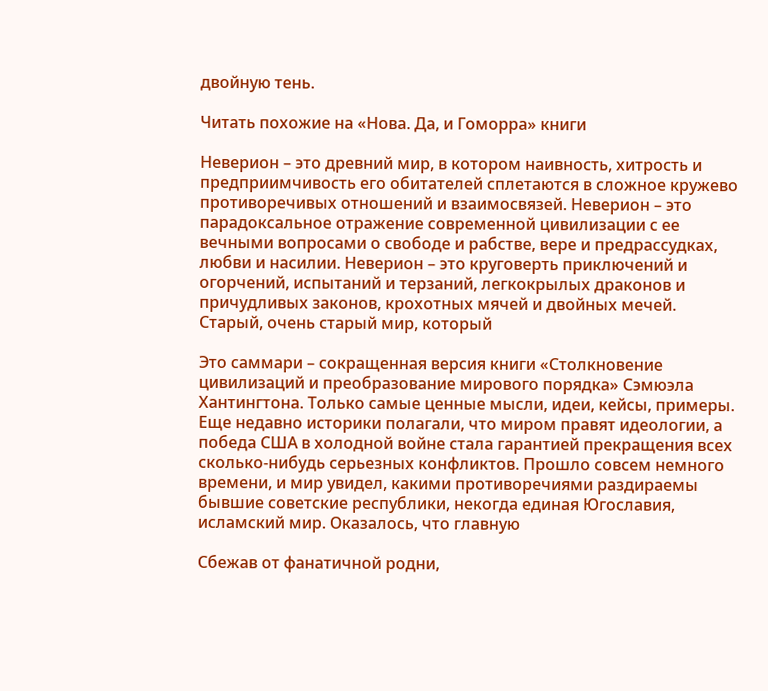двойную тень.

Читать похожие на «Нова. Да, и Гоморра» книги

Неверион – это древний мир, в котором наивность, хитрость и предприимчивость его обитателей сплетаются в сложное кружево противоречивых отношений и взаимосвязей. Неверион – это парадоксальное отражение современной цивилизации с ее вечными вопросами о свободе и рабстве, вере и предрассудках, любви и насилии. Неверион – это круговерть приключений и огорчений, испытаний и терзаний, легкокрылых драконов и причудливых законов, крохотных мячей и двойных мечей. Старый, очень старый мир, который

Это саммари – сокращенная версия книги «Столкновение цивилизаций и преобразование мирового порядка» Сэмюэла Хантингтона. Только самые ценные мысли, идеи, кейсы, примеры. Еще недавно историки полагали, что миром правят идеологии, а победа США в холодной войне стала гарантией прекращения всех сколько-нибудь серьезных конфликтов. Прошло совсем немного времени, и мир увидел, какими противоречиями раздираемы бывшие советские республики, некогда единая Югославия, исламский мир. Оказалось, что главную

Сбежав от фанатичной родни,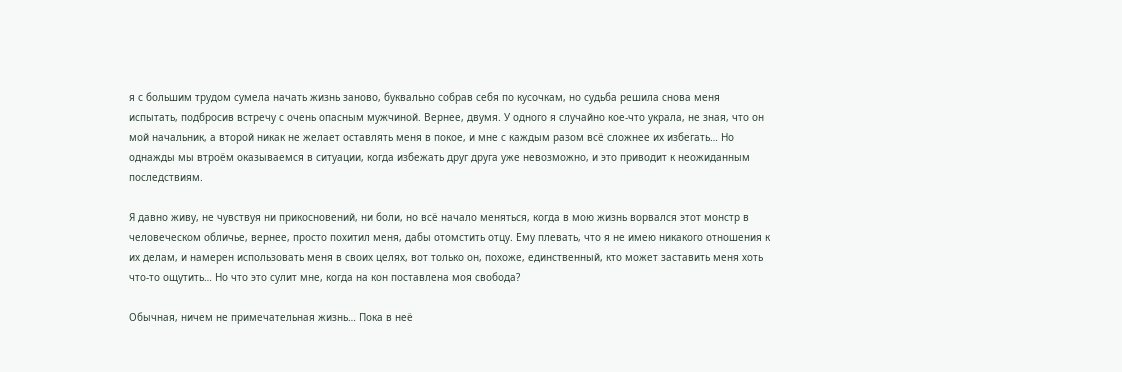я с большим трудом сумела начать жизнь заново, буквально собрав себя по кусочкам, но судьба решила снова меня испытать, подбросив встречу с очень опасным мужчиной. Вернее, двумя. У одного я случайно кое-что украла, не зная, что он мой начальник, а второй никак не желает оставлять меня в покое, и мне с каждым разом всё сложнее их избегать… Но однажды мы втроём оказываемся в ситуации, когда избежать друг друга уже невозможно, и это приводит к неожиданным последствиям.

Я давно живу, не чувствуя ни прикосновений, ни боли, но всё начало меняться, когда в мою жизнь ворвался этот монстр в человеческом обличье, вернее, просто похитил меня, дабы отомстить отцу. Ему плевать, что я не имею никакого отношения к их делам, и намерен использовать меня в своих целях, вот только он, похоже, единственный, кто может заставить меня хоть что-то ощутить… Но что это сулит мне, когда на кон поставлена моя свобода?

Обычная, ничем не примечательная жизнь… Пока в неё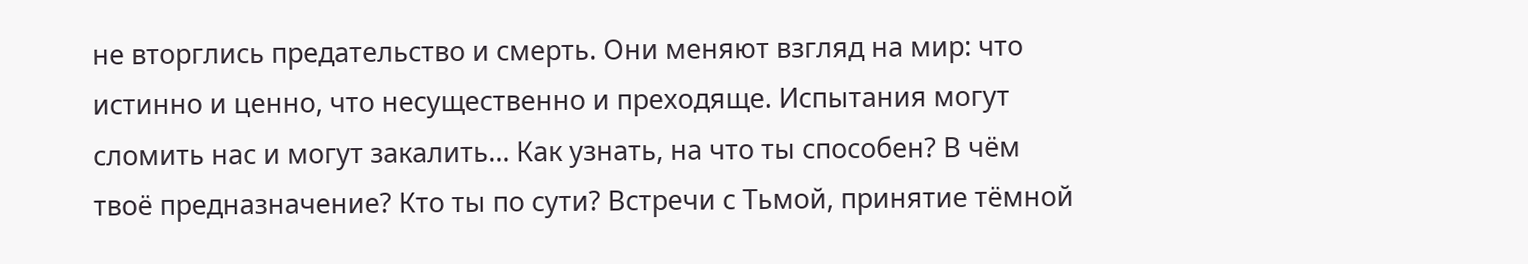не вторглись предательство и смерть. Они меняют взгляд на мир: что истинно и ценно, что несущественно и преходяще. Испытания могут сломить нас и могут закалить… Как узнать, на что ты способен? В чём твоё предназначение? Кто ты по сути? Встречи с Тьмой, принятие тёмной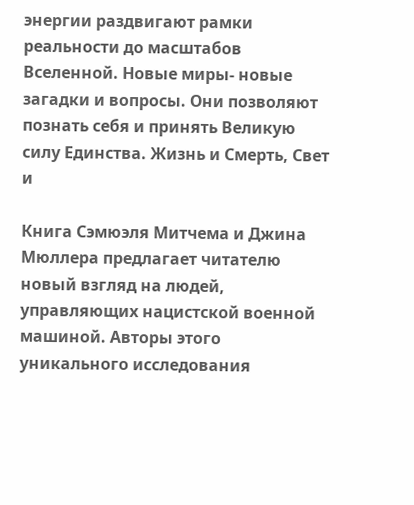энергии раздвигают рамки реальности до масштабов Вселенной. Новые миры- новые загадки и вопросы. Они позволяют познать себя и принять Великую силу Единства. Жизнь и Смерть, Свет и

Книга Сэмюэля Митчема и Джина Мюллера предлагает читателю новый взгляд на людей, управляющих нацистской военной машиной. Авторы этого уникального исследования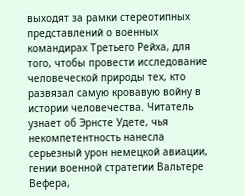выходят за рамки стереотипных представлений о военных командирах Третьего Рейха, для того, чтобы провести исследование человеческой природы тех, кто развязал самую кровавую войну в истории человечества. Читатель узнает об Эрнсте Удете, чья некомпетентность нанесла серьезный урон немецкой авиации, гении военной стратегии Вальтере Вефера,